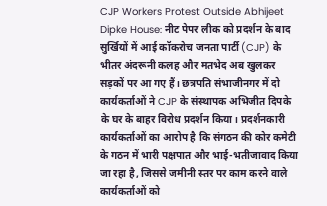CJP Workers Protest Outside Abhijeet Dipke House: नीट पेपर लीक को प्रदर्शन के बाद सुर्खियों में आई कॉकरोच जनता पार्टी (CJP) के भीतर अंदरूनी कलह और मतभेद अब खुलकर सड़कों पर आ गए हैं। छत्रपति संभाजीनगर में दो कार्यकर्ताओं ने CJP के संस्थापक अभिजीत दिपके के घर के बाहर विरोध प्रदर्शन किया। प्रदर्शनकारी कार्यकर्ताओं का आरोप है कि संगठन की कोर कमेटी के गठन में भारी पक्षपात और भाई-भतीजावाद किया जा रहा है, जिससे जमीनी स्तर पर काम करने वाले कार्यकर्ताओं को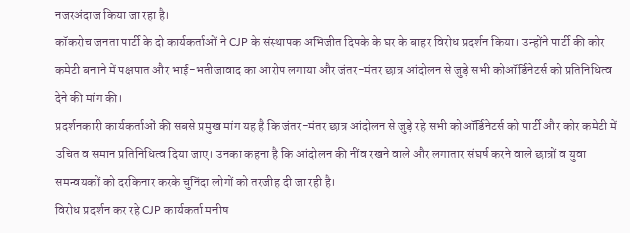नजरअंदाज किया जा रहा है।
कॉकरोच जनता पार्टी के दो कार्यकर्ताओं ने CJP के संस्थापक अभिजीत दिपके के घर के बाहर विरोध प्रदर्शन किया। उन्होंने पार्टी की कोर कमेटी बनाने में पक्षपात और भाई-भतीजावाद का आरोप लगाया और जंतर-मंतर छात्र आंदोलन से जुड़े सभी कोऑर्डिनेटर्स को प्रतिनिधित्व देने की मांग की।
प्रदर्शनकारी कार्यकर्ताओं की सबसे प्रमुख मांग यह है कि जंतर-मंतर छात्र आंदोलन से जुड़े रहे सभी कोऑर्डिनेटर्स को पार्टी और कोर कमेटी में उचित व समान प्रतिनिधित्व दिया जाए। उनका कहना है कि आंदोलन की नींव रखने वाले और लगातार संघर्ष करने वाले छात्रों व युवा समन्वयकों को दरकिनार करके चुनिंदा लोगों को तरजीह दी जा रही है।
विरोध प्रदर्शन कर रहे CJP कार्यकर्ता मनीष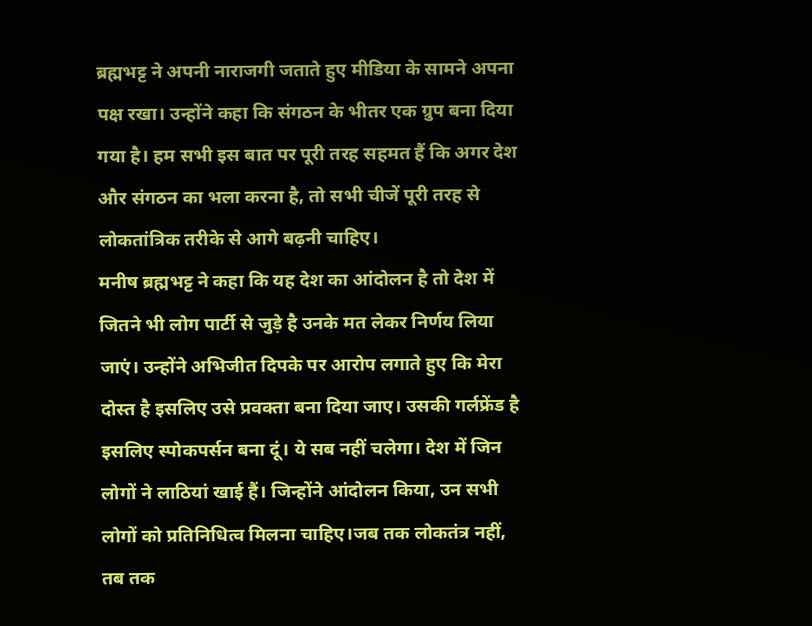ब्रह्मभट्ट ने अपनी नाराजगी जताते हुए मीडिया के सामने अपना पक्ष रखा। उन्होंने कहा कि संगठन के भीतर एक ग्रुप बना दिया गया है। हम सभी इस बात पर पूरी तरह सहमत हैं कि अगर देश और संगठन का भला करना है, तो सभी चीजें पूरी तरह से लोकतांत्रिक तरीके से आगे बढ़नी चाहिए।
मनीष ब्रह्मभट्ट ने कहा कि यह देश का आंदोलन है तो देश में जितने भी लोग पार्टी से जुड़े है उनके मत लेकर निर्णय लिया जाएं। उन्होंने अभिजीत दिपके पर आरोप लगाते हुए कि मेरा दोस्त है इसलिए उसे प्रवक्ता बना दिया जाए। उसकी गर्लफ्रेंड है इसलिए स्पोकपर्सन बना दूं। ये सब नहीं चलेगा। देश में जिन लोगों ने लाठियां खाई हैं। जिन्होंने आंदोलन किया, उन सभी लोगों को प्रतिनिधित्व मिलना चाहिए।जब तक लोकतंत्र नहीं, तब तक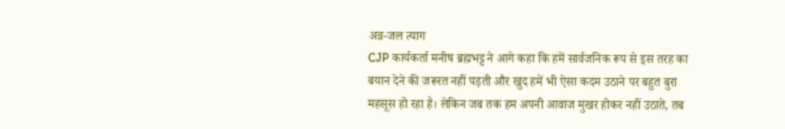अन्न-जल त्याग
CJP कार्यकर्ता मनीष ब्रह्मभट्ट ने आगे कहा कि हमें सार्वजनिक रूप से इस तरह का बयान देने की जरूरत नहीं पड़ती और खुद हमें भी ऐसा कदम उठाने पर बहुत बुरा महसूस हो रहा है। लेकिन जब तक हम अपनी आवाज मुखर होकर नहीं उठाते, तब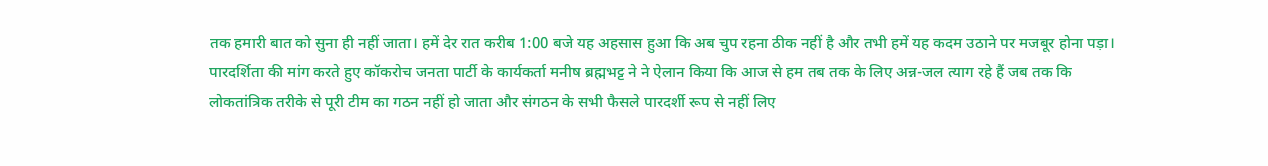तक हमारी बात को सुना ही नहीं जाता। हमें देर रात करीब 1:00 बजे यह अहसास हुआ कि अब चुप रहना ठीक नहीं है और तभी हमें यह कदम उठाने पर मजबूर होना पड़ा।
पारदर्शिता की मांग करते हुए कॉकरोच जनता पार्टी के कार्यकर्ता मनीष ब्रह्मभट्ट ने ने ऐलान किया कि आज से हम तब तक के लिए अन्न-जल त्याग रहे हैं जब तक कि लोकतांत्रिक तरीके से पूरी टीम का गठन नहीं हो जाता और संगठन के सभी फैसले पारदर्शी रूप से नहीं लिए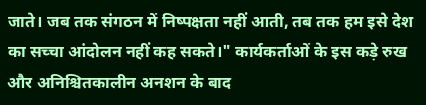जाते। जब तक संगठन में निष्पक्षता नहीं आती, तब तक हम इसे देश का सच्चा आंदोलन नहीं कह सकते।" कार्यकर्ताओं के इस कड़े रुख और अनिश्चितकालीन अनशन के बाद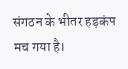संगठन के भीतर हड़कंप मच गया है।